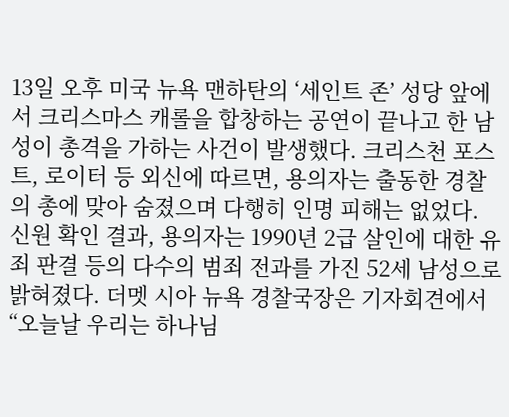13일 오후 미국 뉴욕 맨하탄의 ‘세인트 존’ 성당 앞에서 크리스마스 캐롤을 합창하는 공연이 끝나고 한 남성이 총격을 가하는 사건이 발생했다. 크리스천 포스트, 로이터 등 외신에 따르면, 용의자는 출동한 경찰의 총에 맞아 숨졌으며 다행히 인명 피해는 없었다. 신원 확인 결과, 용의자는 1990년 2급 살인에 대한 유죄 판결 등의 다수의 범죄 전과를 가진 52세 남성으로 밝혀졌다. 더멧 시아 뉴욕 경찰국장은 기자회견에서 “오늘날 우리는 하나님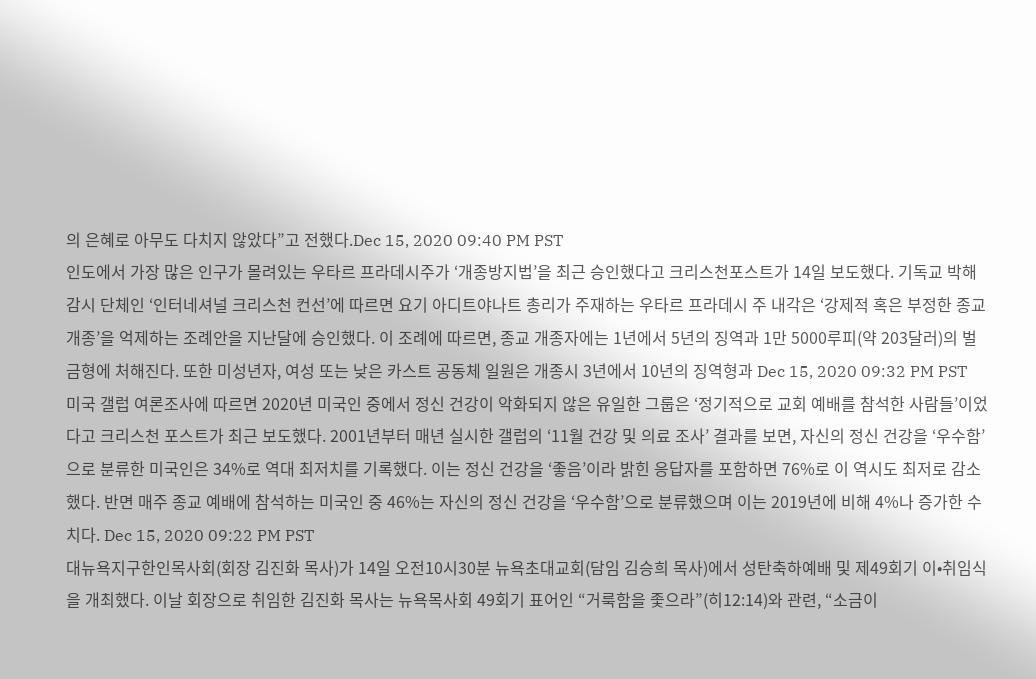의 은혜로 아무도 다치지 않았다”고 전했다.Dec 15, 2020 09:40 PM PST
인도에서 가장 많은 인구가 몰려있는 우타르 프라데시주가 ‘개종방지법’을 최근 승인했다고 크리스천포스트가 14일 보도했다. 기독교 박해 감시 단체인 ‘인터네셔널 크리스천 컨선’에 따르면 요기 아디트야나트 총리가 주재하는 우타르 프라데시 주 내각은 ‘강제적 혹은 부정한 종교 개종’을 억제하는 조례안을 지난달에 승인했다. 이 조례에 따르면, 종교 개종자에는 1년에서 5년의 징역과 1만 5000루피(약 203달러)의 벌금형에 처해진다. 또한 미성년자, 여성 또는 낮은 카스트 공동체 일원은 개종시 3년에서 10년의 징역형과 Dec 15, 2020 09:32 PM PST
미국 갤럽 여론조사에 따르면 2020년 미국인 중에서 정신 건강이 악화되지 않은 유일한 그룹은 ‘정기적으로 교회 예배를 참석한 사람들’이었다고 크리스천 포스트가 최근 보도했다. 2001년부터 매년 실시한 갤럽의 ‘11월 건강 및 의료 조사’ 결과를 보면, 자신의 정신 건강을 ‘우수함’으로 분류한 미국인은 34%로 역대 최저치를 기록했다. 이는 정신 건강을 ‘좋음’이라 밝힌 응답자를 포함하면 76%로 이 역시도 최저로 감소했다. 반면 매주 종교 예배에 참석하는 미국인 중 46%는 자신의 정신 건강을 ‘우수함’으로 분류했으며 이는 2019년에 비해 4%나 증가한 수치다. Dec 15, 2020 09:22 PM PST
대뉴욕지구한인목사회(회장 김진화 목사)가 14일 오전10시30분 뉴욕초대교회(담임 김승희 목사)에서 성탄축하예배 및 제49회기 이•취임식을 개최했다. 이날 회장으로 취임한 김진화 목사는 뉴욕목사회 49회기 표어인 “거룩함을 좇으라”(히12:14)와 관련, “소금이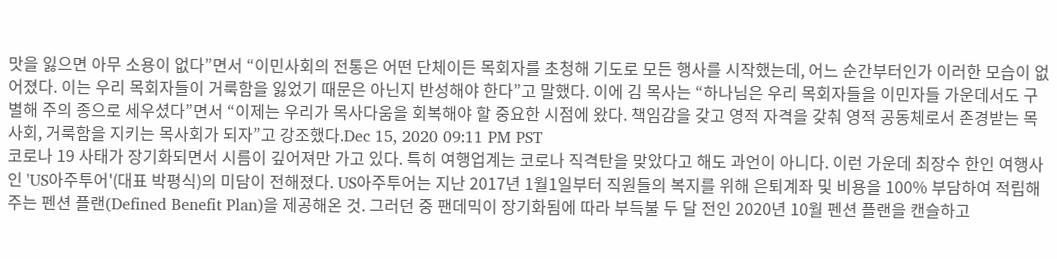맛을 잃으면 아무 소용이 없다”면서 “이민사회의 전통은 어떤 단체이든 목회자를 초청해 기도로 모든 행사를 시작했는데, 어느 순간부터인가 이러한 모습이 없어졌다. 이는 우리 목회자들이 거룩함을 잃었기 때문은 아닌지 반성해야 한다”고 말했다. 이에 김 목사는 “하나님은 우리 목회자들을 이민자들 가운데서도 구별해 주의 종으로 세우셨다”면서 “이제는 우리가 목사다움을 회복해야 할 중요한 시점에 왔다. 책임감을 갖고 영적 자격을 갖춰 영적 공동체로서 존경받는 목사회, 거룩함을 지키는 목사회가 되자”고 강조했다.Dec 15, 2020 09:11 PM PST
코로나 19 사태가 장기화되면서 시름이 깊어져만 가고 있다. 특히 여행업계는 코로나 직격탄을 맞았다고 해도 과언이 아니다. 이런 가운데 최장수 한인 여행사인 'US아주투어'(대표 박평식)의 미담이 전해졌다. US아주투어는 지난 2017년 1월1일부터 직원들의 복지를 위해 은퇴계좌 및 비용을 100% 부담하여 적립해주는 펜션 플랜(Defined Benefit Plan)을 제공해온 것. 그러던 중 팬데믹이 장기화됨에 따라 부득불 두 달 전인 2020년 10월 펜션 플랜을 캔슬하고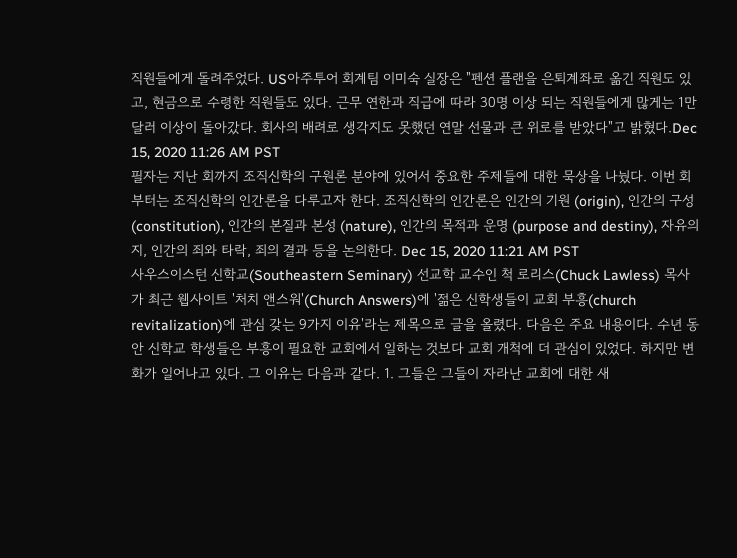직원들에게 돌려주었다. US아주투어 회계팀 이미숙 실장은 "펜션 플랜을 은퇴계좌로 옮긴 직원도 있고, 현금으로 수령한 직원들도 있다. 근무 연한과 직급에 따라 30명 이상 되는 직원들에게 많게는 1만 달러 이상이 돌아갔다. 회사의 배려로 생각지도 못했던 연말 선물과 큰 위로를 받았다"고 밝혔다.Dec 15, 2020 11:26 AM PST
필자는 지난 회까지 조직신학의 구원론 분야에 있어서 중요한 주제들에 대한 묵상을 나눴다. 이번 회부터는 조직신학의 인간론을 다루고자 한다. 조직신학의 인간론은 인간의 기원 (origin), 인간의 구성 (constitution), 인간의 본질과 본성 (nature), 인간의 목적과 운명 (purpose and destiny), 자유의지, 인간의 죄와 타락, 죄의 결과 등을 논의한다. Dec 15, 2020 11:21 AM PST
사우스이스턴 신학교(Southeastern Seminary) 선교학 교수인 척 로리스(Chuck Lawless) 목사가 최근 웹사이트 '처치 앤스워'(Church Answers)에 '젊은 신학생들이 교회 부흥(church revitalization)에 관심 갖는 9가지 이유'라는 제목으로 글을 올렸다. 다음은 주요 내용이다. 수년 동안 신학교 학생들은 부흥이 필요한 교회에서 일하는 것보다 교회 개척에 더 관심이 있었다. 하지만 변화가 일어나고 있다. 그 이유는 다음과 같다. 1. 그들은 그들이 자라난 교회에 대한 새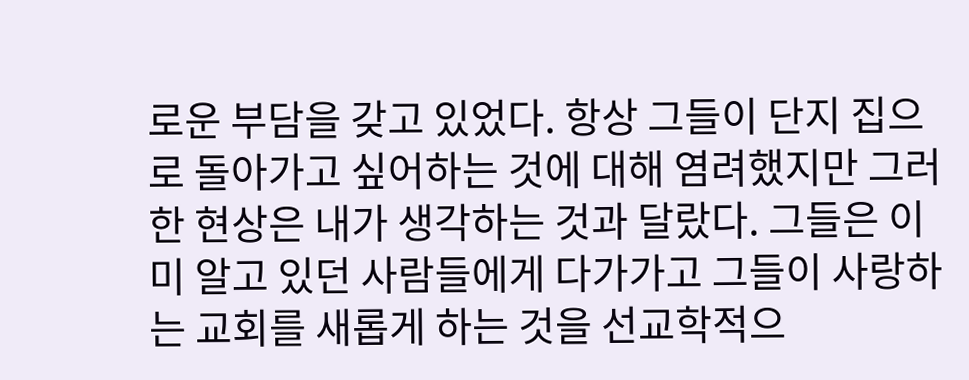로운 부담을 갖고 있었다. 항상 그들이 단지 집으로 돌아가고 싶어하는 것에 대해 염려했지만 그러한 현상은 내가 생각하는 것과 달랐다. 그들은 이미 알고 있던 사람들에게 다가가고 그들이 사랑하는 교회를 새롭게 하는 것을 선교학적으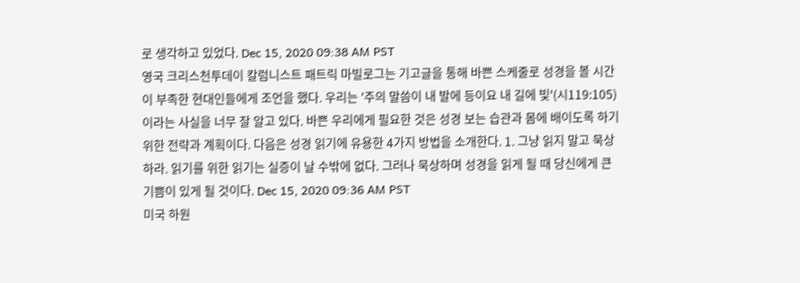로 생각하고 있었다. Dec 15, 2020 09:38 AM PST
영국 크리스천투데이 칼럼니스트 패트릭 마빌로그는 기고글을 통해 바쁜 스케줄로 성경을 볼 시간이 부족한 현대인들에게 조언을 했다. 우리는 '주의 말씀이 내 발에 등이요 내 길에 빛'(시119:105)이라는 사실을 너무 잘 알고 있다. 바쁜 우리에게 필요한 것은 성경 보는 습관과 몸에 배이도록 하기 위한 전략과 계획이다. 다음은 성경 읽기에 유용한 4가지 방법을 소개한다. 1. 그냥 읽지 말고 묵상하라. 읽기를 위한 읽기는 실증이 날 수밖에 없다. 그러나 묵상하며 성경을 읽게 될 때 당신에게 큰 기쁨이 있게 될 것이다. Dec 15, 2020 09:36 AM PST
미국 하원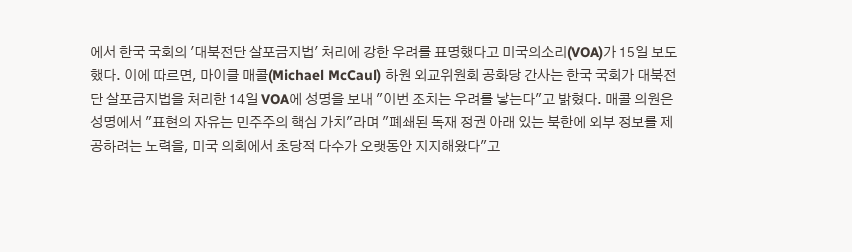에서 한국 국회의 '대북전단 살포금지법' 처리에 강한 우려를 표명했다고 미국의소리(VOA)가 15일 보도했다. 이에 따르면, 마이클 매콜(Michael McCaul) 하원 외교위원회 공화당 간사는 한국 국회가 대북전단 살포금지법을 처리한 14일 VOA에 성명을 보내 "이번 조치는 우려를 낳는다"고 밝혔다. 매콜 의원은 성명에서 "표현의 자유는 민주주의 핵심 가치"라며 "폐쇄된 독재 정권 아래 있는 북한에 외부 정보를 제공하려는 노력을, 미국 의회에서 초당적 다수가 오랫동안 지지해왔다"고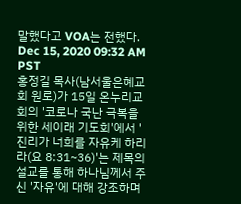말했다고 VOA는 전했다. Dec 15, 2020 09:32 AM PST
홍정길 목사(남서울은혜교회 원로)가 15일 온누리교회의 '코로나 국난 극복을 위한 세이래 기도회'에서 '진리가 너희를 자유케 하리라(요 8:31~36)'는 제목의 설교를 통해 하나님께서 주신 '자유'에 대해 강조하며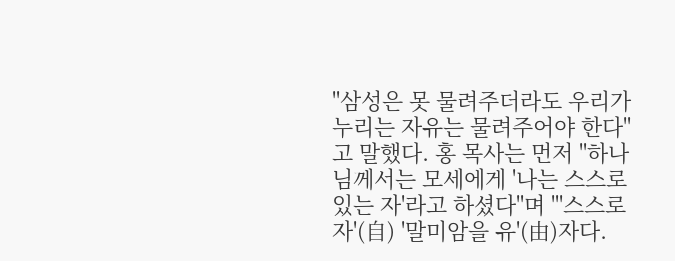"삼성은 못 물려주더라도 우리가 누리는 자유는 물려주어야 한다"고 말했다. 홍 목사는 먼저 "하나님께서는 모세에게 '나는 스스로 있는 자'라고 하셨다"며 "'스스로 자'(自) '말미암을 유'(由)자다.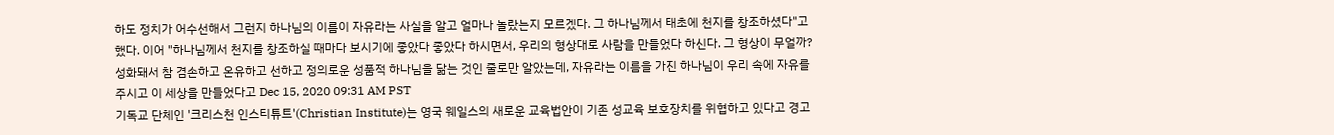하도 정치가 어수선해서 그런지 하나님의 이름이 자유라는 사실을 알고 얼마나 놀랐는지 모르겠다. 그 하나님께서 태초에 천지를 창조하셨다"고 했다. 이어 "하나님께서 천지를 창조하실 때마다 보시기에 좋았다 좋았다 하시면서, 우리의 형상대로 사람을 만들었다 하신다. 그 형상이 무얼까? 성화돼서 참 겸손하고 온유하고 선하고 정의로운 성품적 하나님을 닮는 것인 줄로만 알았는데, 자유라는 이름을 가진 하나님이 우리 속에 자유를 주시고 이 세상을 만들었다고 Dec 15, 2020 09:31 AM PST
기독교 단체인 '크리스천 인스티튜트'(Christian Institute)는 영국 웨일스의 새로운 교육법안이 기존 성교육 보호장치를 위협하고 있다고 경고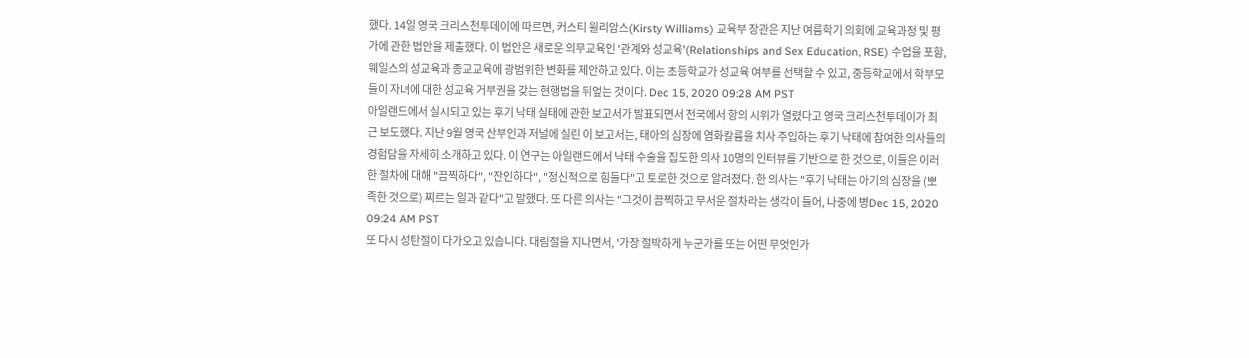했다. 14일 영국 크리스천투데이에 따르면, 커스티 윌리암스(Kirsty Williams) 교육부 장관은 지난 여름학기 의회에 교육과정 및 평가에 관한 법안을 제출했다. 이 법안은 새로운 의무교육인 '관계와 성교육'(Relationships and Sex Education, RSE) 수업을 포함, 웨일스의 성교육과 종교교육에 광범위한 변화를 제안하고 있다. 이는 초등학교가 성교육 여부를 선택할 수 있고, 중등학교에서 학부모들이 자녀에 대한 성교육 거부권을 갖는 현행법을 뒤엎는 것이다. Dec 15, 2020 09:28 AM PST
아일랜드에서 실시되고 있는 후기 낙태 실태에 관한 보고서가 발표되면서 전국에서 항의 시위가 열렸다고 영국 크리스천투데이가 최근 보도했다. 지난 9월 영국 산부인과 저널에 실린 이 보고서는, 태아의 심장에 염화칼륨을 치사 주입하는 후기 낙태에 참여한 의사들의 경험담을 자세히 소개하고 있다. 이 연구는 아일랜드에서 낙태 수술을 집도한 의사 10명의 인터뷰를 기반으로 한 것으로, 이들은 이러한 절차에 대해 "끔찍하다", "잔인하다", "정신적으로 힘들다"고 토로한 것으로 알려졌다. 한 의사는 "후기 낙태는 아기의 심장을 (뽀족한 것으로) 찌르는 일과 같다"고 말했다. 또 다른 의사는 "그것이 끔찍하고 무서운 절차라는 생각이 들어, 나중에 병Dec 15, 2020 09:24 AM PST
또 다시 성탄절이 다가오고 있습니다. 대림절을 지나면서, '가장 절박하게 누군가를 또는 어떤 무엇인가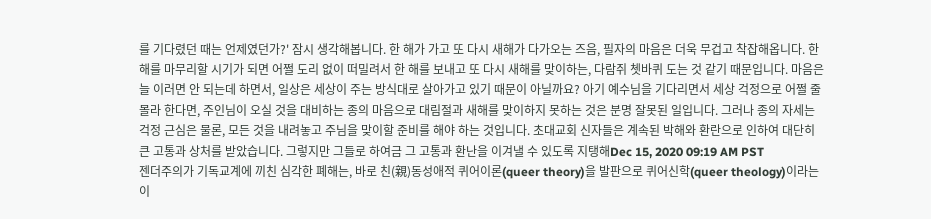를 기다렸던 때는 언제였던가?' 잠시 생각해봅니다. 한 해가 가고 또 다시 새해가 다가오는 즈음, 필자의 마음은 더욱 무겁고 착잡해옵니다. 한 해를 마무리할 시기가 되면 어쩔 도리 없이 떠밀려서 한 해를 보내고 또 다시 새해를 맞이하는, 다람쥐 쳇바퀴 도는 것 같기 때문입니다. 마음은 늘 이러면 안 되는데 하면서, 일상은 세상이 주는 방식대로 살아가고 있기 때문이 아닐까요? 아기 예수님을 기다리면서 세상 걱정으로 어쩔 줄 몰라 한다면, 주인님이 오실 것을 대비하는 종의 마음으로 대림절과 새해를 맞이하지 못하는 것은 분명 잘못된 일입니다. 그러나 종의 자세는 걱정 근심은 물론, 모든 것을 내려놓고 주님을 맞이할 준비를 해야 하는 것입니다. 초대교회 신자들은 계속된 박해와 환란으로 인하여 대단히 큰 고통과 상처를 받았습니다. 그렇지만 그들로 하여금 그 고통과 환난을 이겨낼 수 있도록 지탱해Dec 15, 2020 09:19 AM PST
젠더주의가 기독교계에 끼친 심각한 폐해는, 바로 친(親)동성애적 퀴어이론(queer theory)을 발판으로 퀴어신학(queer theology)이라는 이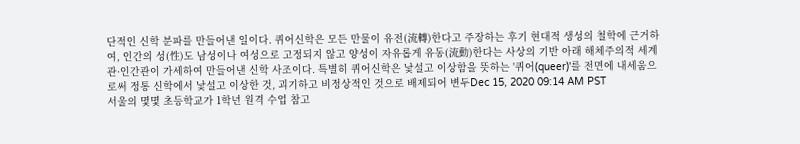단적인 신학 분파를 만들어낸 일이다. 퀴어신학은 모든 만물이 유전(流轉)한다고 주장하는 후기 현대적 생성의 철학에 근거하여, 인간의 성(性)도 남성이나 여성으로 고정되지 않고 양성이 자유롭게 유동(流動)한다는 사상의 기반 아래 해체주의적 세계관·인간관이 가세하여 만들어낸 신학 사조이다. 특별히 퀴어신학은 낯설고 이상함을 뜻하는 '퀴어(queer)'를 전면에 내세움으로써 정통 신학에서 낯설고 이상한 것, 괴기하고 비정상적인 것으로 배제되어 변두Dec 15, 2020 09:14 AM PST
서울의 몇몇 초등학교가 1학년 원격 수업 참고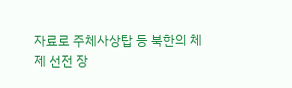자료로 주체사상탑 등 북한의 체제 선전 장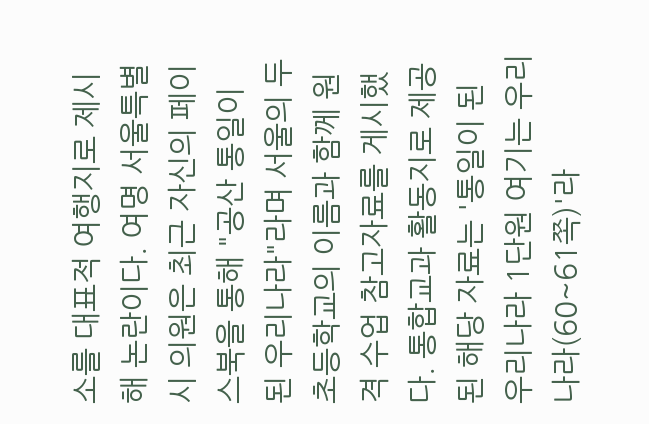소를 대표적 여행지로 제시해 논란이다. 여명 서울특별시 의원은 최근 자신의 페이스북을 통해 "공산 통일이 된 우리나라"라며 서울의 두 초등학교의 이름과 함께 원격 수업 참고자료를 게시했다. 통합교과 활동지로 제공된 해당 자료는 '통일이 된 우리나라 1단원 여기는 우리나라(60~61쪽)'라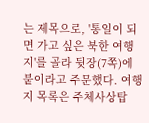는 제목으로, '통일이 되면 가고 싶은 북한 여행지'를 골라 뒷장(7쪽)에 붙이라고 주문했다. 여행지 목록은 주체사상탑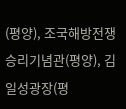(평양), 조국해방전쟁승리기념관(평양), 김일성광장(평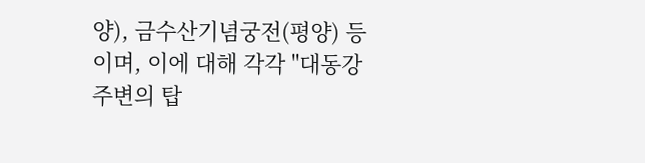양), 금수산기념궁전(평양) 등이며, 이에 대해 각각 "대동강 주변의 탑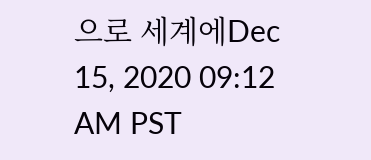으로 세계에Dec 15, 2020 09:12 AM PST